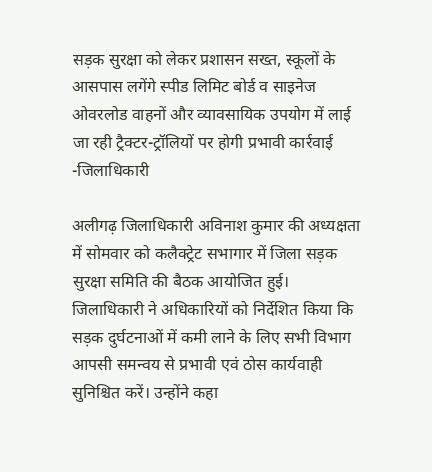सड़क सुरक्षा को लेकर प्रशासन सख्त, स्कूलों के आसपास लगेंगे स्पीड लिमिट बोर्ड व साइनेज
ओवरलोड वाहनों और व्यावसायिक उपयोग में लाई जा रही ट्रैक्टर-ट्रॉलियों पर होगी प्रभावी कार्रवाई -जिलाधिकारी

अलीगढ़ जिलाधिकारी अविनाश कुमार की अध्यक्षता में सोमवार को कलैक्ट्रेट सभागार में जिला सड़क सुरक्षा समिति की बैठक आयोजित हुई। जिलाधिकारी ने अधिकारियों को निर्देशित किया कि सड़क दुर्घटनाओं में कमी लाने के लिए सभी विभाग आपसी समन्वय से प्रभावी एवं ठोस कार्यवाही सुनिश्चित करें। उन्होंने कहा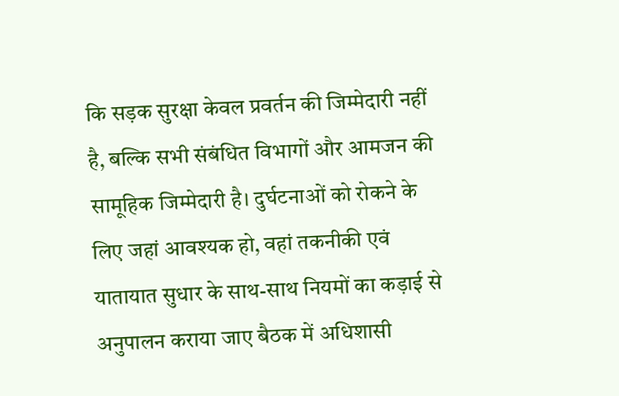कि सड़क सुरक्षा केवल प्रवर्तन की जिम्मेदारी नहीं है, बल्कि सभी संबंधित विभागों और आमजन की सामूहिक जिम्मेदारी है। दुर्घटनाओं को रोकने के लिए जहां आवश्यक हो, वहां तकनीकी एवं यातायात सुधार के साथ-साथ नियमों का कड़ाई से अनुपालन कराया जाए बैठक में अधिशासी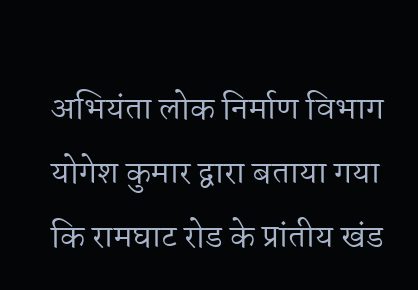अभियंता लोक निर्माण विभाग योगेश कुमार द्वारा बताया गया कि रामघाट रोड के प्रांतीय खंड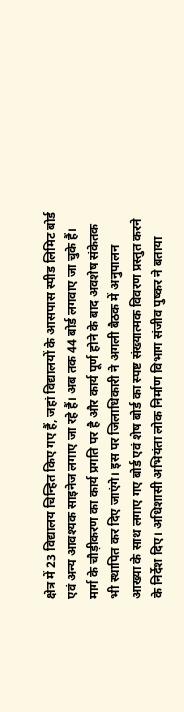क्षेत्र में 23 विद्यालय चिन्हित किए गए हैं, जहां विद्यालयों के आसपास स्पीड लिमिट बोर्ड एवं अन्य आवश्यक साइनेज लगाए जा रहे हैं। अब तक 44 बोर्ड लगवाए जा चुके हैं। मार्ग के चौड़ीकरण का कार्य प्रगति पर है और कार्य पूर्ण होने के बाद अवशेष संकेतक भी स्थापित कर दिए जाएंगे। इस पर जिलाधिकारी ने अगली बैठक में अनुपालन आख्या के साथ लगाए गए बोर्ड एवं शेष बोर्ड का स्पष्ट संख्यात्मक विवरण प्रस्तुत करने के निर्देश दिए। अधिशासी अभियंता लोक निर्माण विभाग संजीव पुष्कर ने बताया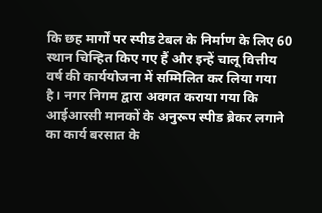कि छह मार्गों पर स्पीड टेबल के निर्माण के लिए 60 स्थान चिन्हित किए गए हैं और इन्हें चालू वित्तीय वर्ष की कार्ययोजना में सम्मिलित कर लिया गया है। नगर निगम द्वारा अवगत कराया गया कि आईआरसी मानकों के अनुरूप स्पीड ब्रेकर लगाने का कार्य बरसात के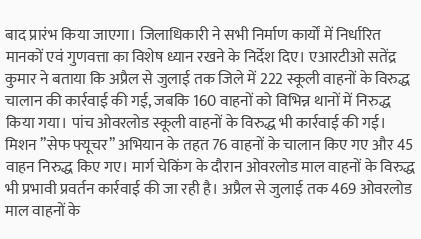बाद प्रारंभ किया जाएगा। जिलाधिकारी ने सभी निर्माण कार्यों में निर्धारित मानकों एवं गुणवत्ता का विशेष ध्यान रखने के निर्देश दिए। एआरटीओ सतेंद्र कुमार ने बताया कि अप्रैल से जुलाई तक जिले में 222 स्कूली वाहनों के विरुद्ध चालान की कार्रवाई की गई, जबकि 160 वाहनों को विभिन्न थानों में निरुद्ध किया गया। पांच ओवरलोड स्कूली वाहनों के विरुद्ध भी कार्रवाई की गई। मिशन ’’सेफ फ्यूचर’’ अभियान के तहत 76 वाहनों के चालान किए गए और 45 वाहन निरुद्ध किए गए। मार्ग चेकिंग के दौरान ओवरलोड माल वाहनों के विरुद्ध भी प्रभावी प्रवर्तन कार्रवाई की जा रही है। अप्रैल से जुलाई तक 469 ओवरलोड माल वाहनों के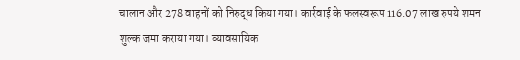चालान और 278 वाहनों को निरुद्ध किया गया। कार्रवाई के फलस्वरूप 116.07 लाख रुपये शमन शुल्क जमा कराया गया। व्यावसायिक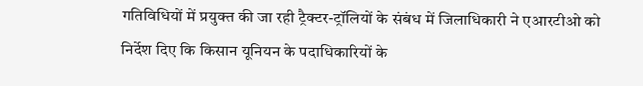गतिविधियों में प्रयुक्त की जा रही ट्रैक्टर-ट्रॉलियों के संबंध में जिलाधिकारी ने एआरटीओ को निर्देश दिए कि किसान यूनियन के पदाधिकारियों के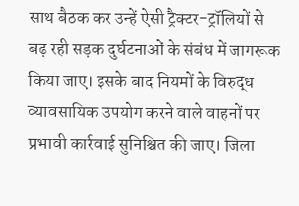साथ बैठक कर उन्हें ऐसी ट्रैक्टर-ट्रॉलियों से बढ़ रही सड़क दुर्घटनाओं के संबंध में जागरूक किया जाए। इसके बाद नियमों के विरुद्ध व्यावसायिक उपयोग करने वाले वाहनों पर प्रभावी कार्रवाई सुनिश्चित की जाए। जिला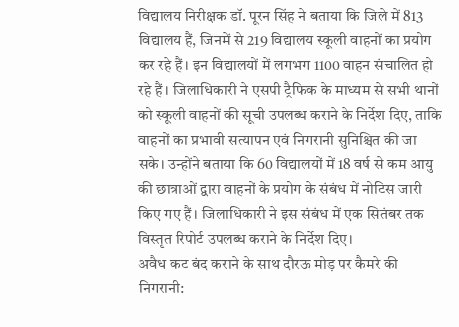विद्यालय निरीक्षक डॉ. पूरन सिंह ने बताया कि जिले में 813 विद्यालय हैं, जिनमें से 219 विद्यालय स्कूली वाहनों का प्रयोग कर रहे हैं। इन विद्यालयों में लगभग 1100 वाहन संचालित हो रहे हैं। जिलाधिकारी ने एसपी ट्रैफिक के माध्यम से सभी थानों को स्कूली वाहनों की सूची उपलब्ध कराने के निर्देश दिए, ताकि वाहनों का प्रभावी सत्यापन एवं निगरानी सुनिश्चित की जा सके। उन्होंने बताया कि 60 विद्यालयों में 18 वर्ष से कम आयु की छात्राओं द्वारा वाहनों के प्रयोग के संबंध में नोटिस जारी किए गए हैं। जिलाधिकारी ने इस संबंध में एक सितंबर तक विस्तृत रिपोर्ट उपलब्ध कराने के निर्देश दिए।
अवैध कट बंद कराने के साथ दौरऊ मोड़ पर कैमरे की निगरानी: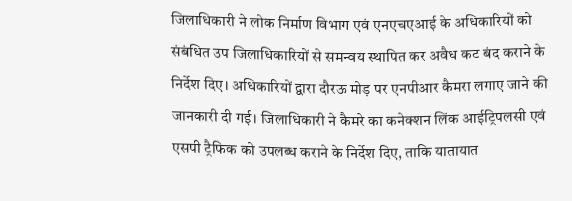जिलाधिकारी ने लोक निर्माण विभाग एवं एनएचएआई के अधिकारियों को संबंधित उप जिलाधिकारियों से समन्वय स्थापित कर अवैध कट बंद कराने के निर्देश दिए। अधिकारियों द्वारा दौरऊ मोड़ पर एनपीआर कैमरा लगाए जाने की जानकारी दी गई। जिलाधिकारी ने कैमरे का कनेक्शन लिंक आईट्रिपलसी एवं एसपी ट्रैफिक को उपलब्ध कराने के निर्देश दिए, ताकि यातायात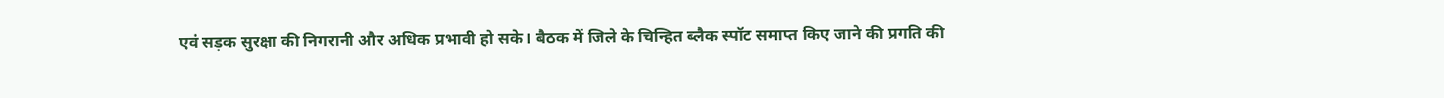एवं सड़क सुरक्षा की निगरानी और अधिक प्रभावी हो सके। बैठक में जिले के चिन्हित ब्लैक स्पॉट समाप्त किए जाने की प्रगति की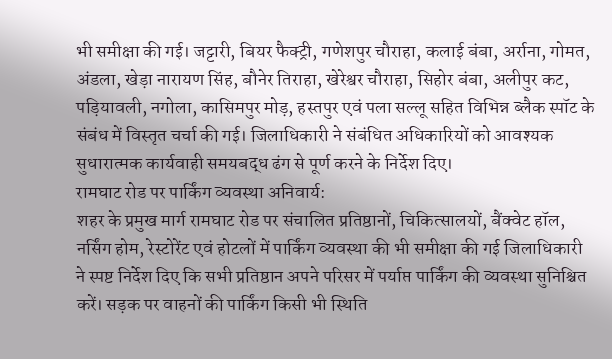भी समीक्षा की गई। जट्टारी, बियर फैक्ट्री, गणेशपुर चौराहा, कलाई बंबा, अर्राना, गोमत, अंडला, खेड़ा नारायण सिंह, बौनेर तिराहा, खेरेश्वर चौराहा, सिहोर बंबा, अलीपुर कट, पड़ियावली, नगोला, कासिमपुर मोड़, हस्तपुर एवं पला सल्लू सहित विभिन्न ब्लैक स्पॉट के संबंध में विस्तृत चर्चा की गई। जिलाधिकारी ने संबंधित अधिकारियों को आवश्यक सुधारात्मक कार्यवाही समयबद्ध ढंग से पूर्ण करने के निर्देश दिए।
रामघाट रोड पर पार्किंग व्यवस्था अनिवार्य:
शहर के प्रमुख मार्ग रामघाट रोड पर संचालित प्रतिष्ठानों, चिकित्सालयों, बैंक्वेट हॉल, नर्सिंग होम, रेस्टोरेंट एवं होटलों में पार्किंग व्यवस्था की भी समीक्षा की गई जिलाधिकारी ने स्पष्ट निर्देश दिए कि सभी प्रतिष्ठान अपने परिसर में पर्याप्त पार्किंग की व्यवस्था सुनिश्चित करें। सड़क पर वाहनों की पार्किंग किसी भी स्थिति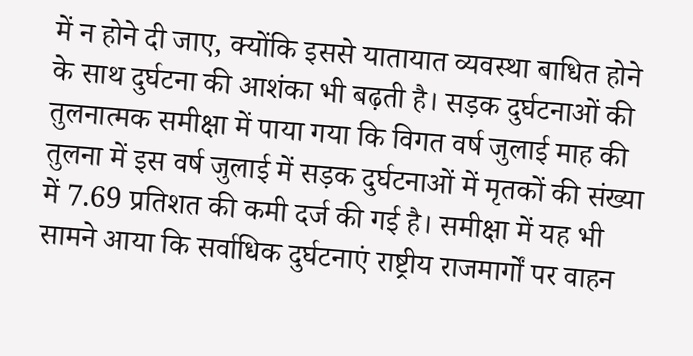में न होने दी जाए, क्योंकि इससे यातायात व्यवस्था बाधित होने के साथ दुर्घटना की आशंका भी बढ़ती है। सड़क दुर्घटनाओं की तुलनात्मक समीक्षा में पाया गया कि विगत वर्ष जुलाई माह की तुलना में इस वर्ष जुलाई में सड़क दुर्घटनाओं में मृतकों की संख्या में 7.69 प्रतिशत की कमी दर्ज की गई है। समीक्षा में यह भी सामने आया कि सर्वाधिक दुर्घटनाएं राष्ट्रीय राजमार्गों पर वाहन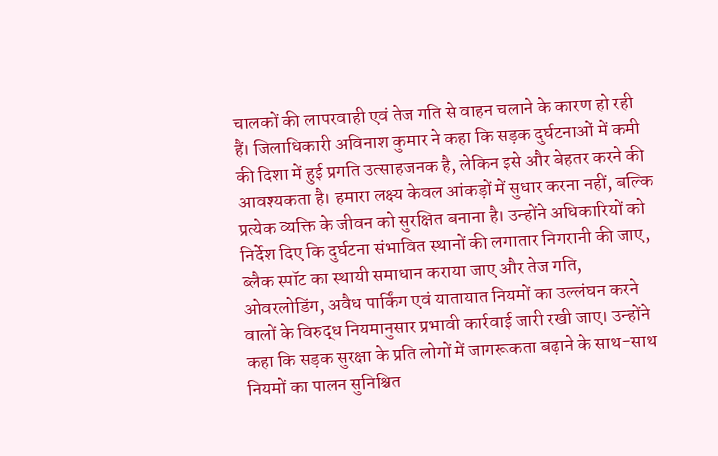चालकों की लापरवाही एवं तेज गति से वाहन चलाने के कारण हो रही हैं। जिलाधिकारी अविनाश कुमार ने कहा कि सड़क दुर्घटनाओं में कमी की दिशा में हुई प्रगति उत्साहजनक है, लेकिन इसे और बेहतर करने की आवश्यकता है। हमारा लक्ष्य केवल आंकड़ों में सुधार करना नहीं, बल्कि प्रत्येक व्यक्ति के जीवन को सुरक्षित बनाना है। उन्होंने अधिकारियों को निर्देश दिए कि दुर्घटना संभावित स्थानों की लगातार निगरानी की जाए, ब्लैक स्पॉट का स्थायी समाधान कराया जाए और तेज गति, ओवरलोडिंग, अवैध पार्किंग एवं यातायात नियमों का उल्लंघन करने वालों के विरुद्ध नियमानुसार प्रभावी कार्रवाई जारी रखी जाए। उन्होंने कहा कि सड़क सुरक्षा के प्रति लोगों में जागरूकता बढ़ाने के साथ-साथ नियमों का पालन सुनिश्चित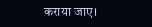कराया जाए।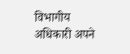विभागीय अधिकारी अपने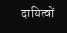दायित्वों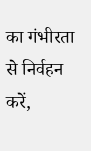का गंभीरता से निर्वहन करें,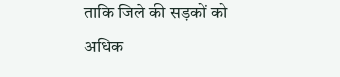ताकि जिले की सड़कों को अधिक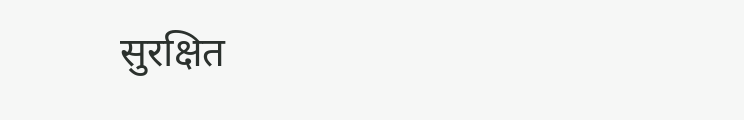सुरक्षित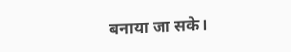बनाया जा सके।